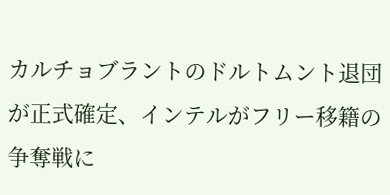カルチョブラントのドルトムント退団が正式確定、インテルがフリー移籍の争奪戦に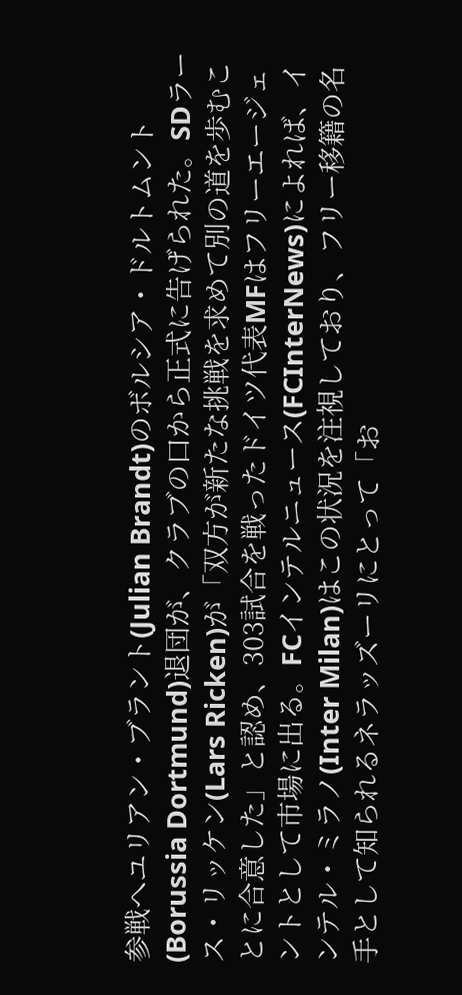参戦へユリアン・ブラント(Julian Brandt)のボルシア・ドルトムント(Borussia Dortmund)退団が、クラブの口から正式に告げられた。SDラース・リッケン(Lars Ricken)が「双方が新たな挑戦を求めて別の道を歩むことに合意した」と認め、303試合を戦ったドイツ代表MFはフリーエージェントとして市場に出る。FCインテルニュース(FCInterNews)によれば、インテル・ミラノ(Inter Milan)はこの状況を注視しており、フリー移籍の名手として知られるネラッズーリにとって「お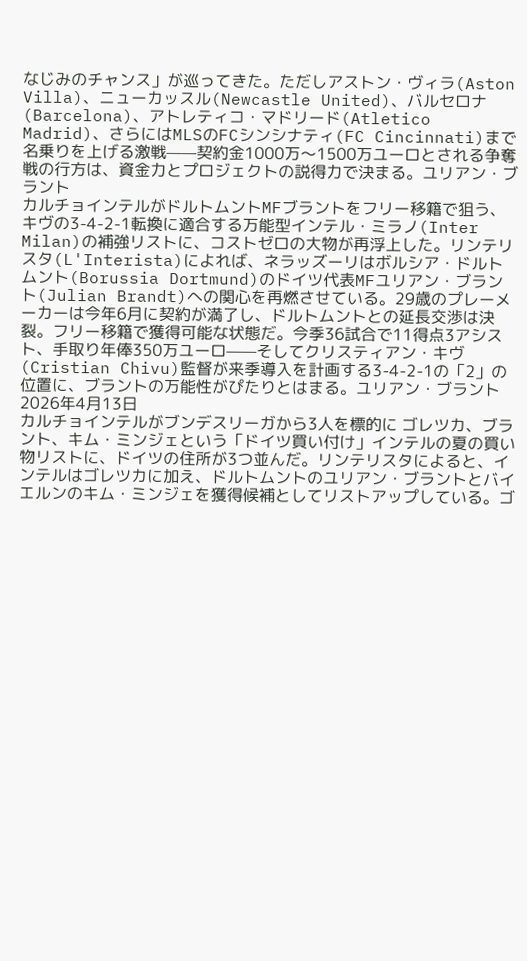なじみのチャンス」が巡ってきた。ただしアストン・ヴィラ(Aston Villa)、ニューカッスル(Newcastle United)、バルセロナ(Barcelona)、アトレティコ・マドリード(Atletico Madrid)、さらにはMLSのFCシンシナティ(FC Cincinnati)まで名乗りを上げる激戦——契約金1000万〜1500万ユーロとされる争奪戦の行方は、資金力とプロジェクトの説得力で決まる。ユリアン・ブラント
カルチョインテルがドルトムントMFブラントをフリー移籍で狙う、キヴの3-4-2-1転換に適合する万能型インテル・ミラノ(Inter Milan)の補強リストに、コストゼロの大物が再浮上した。リンテリスタ(L'Interista)によれば、ネラッズーリはボルシア・ドルトムント(Borussia Dortmund)のドイツ代表MFユリアン・ブラント(Julian Brandt)への関心を再燃させている。29歳のプレーメーカーは今年6月に契約が満了し、ドルトムントとの延長交渉は決裂。フリー移籍で獲得可能な状態だ。今季36試合で11得点3アシスト、手取り年俸350万ユーロ——そしてクリスティアン・キヴ(Cristian Chivu)監督が来季導入を計画する3-4-2-1の「2」の位置に、ブラントの万能性がぴたりとはまる。ユリアン・ブラント2026年4月13日
カルチョインテルがブンデスリーガから3人を標的に ゴレツカ、ブラント、キム・ミンジェという「ドイツ買い付け」インテルの夏の買い物リストに、ドイツの住所が3つ並んだ。リンテリスタによると、インテルはゴレツカに加え、ドルトムントのユリアン・ブラントとバイエルンのキム・ミンジェを獲得候補としてリストアップしている。ゴ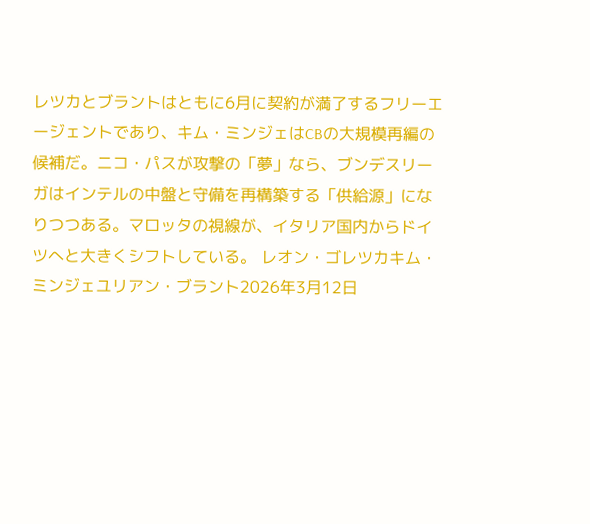レツカとブラントはともに6月に契約が満了するフリーエージェントであり、キム・ミンジェはCBの大規模再編の候補だ。ニコ・パスが攻撃の「夢」なら、ブンデスリーガはインテルの中盤と守備を再構築する「供給源」になりつつある。マロッタの視線が、イタリア国内からドイツへと大きくシフトしている。 レオン・ゴレツカキム・ミンジェユリアン・ブラント2026年3月12日